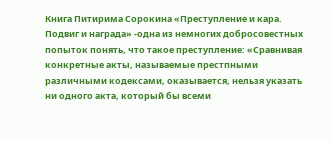Книга Питирима Сорокина «Преступление и кара. Подвиг и награда» -одна из немногих добросовестных попыток понять, что такое преступление: «Сравнивая конкретные акты, называемые престпными различными кодексами, оказывается, нельзя указать ни одного акта, который бы всеми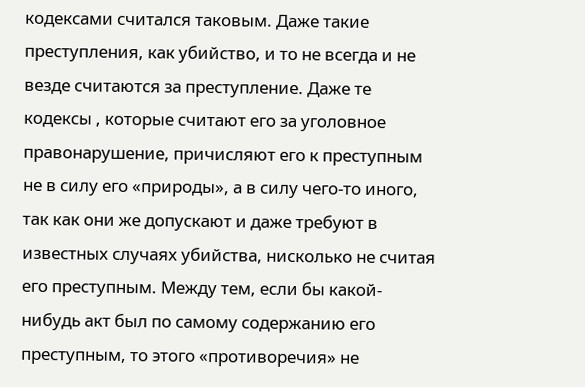кодексами считался таковым. Даже такие преступления, как убийство, и то не всегда и не везде считаются за преступление. Даже те кодексы , которые считают его за уголовное правонарушение, причисляют его к преступным не в силу его «природы», а в силу чего-то иного, так как они же допускают и даже требуют в известных случаях убийства, нисколько не считая его преступным. Между тем, если бы какой-нибудь акт был по самому содержанию его преступным, то этого «противоречия» не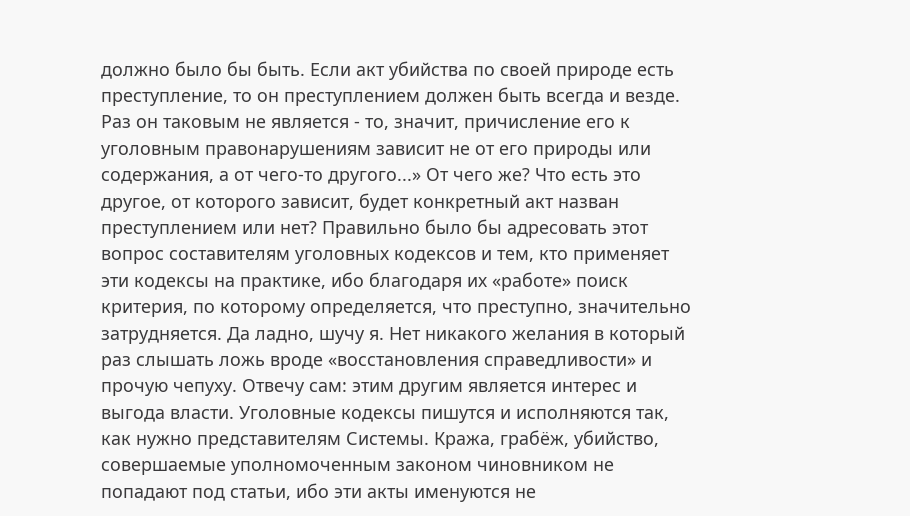должно было бы быть. Если акт убийства по своей природе есть преступление, то он преступлением должен быть всегда и везде. Раз он таковым не является - то, значит, причисление его к уголовным правонарушениям зависит не от его природы или содержания, а от чего-то другого...» От чего же? Что есть это другое, от которого зависит, будет конкретный акт назван преступлением или нет? Правильно было бы адресовать этот вопрос составителям уголовных кодексов и тем, кто применяет эти кодексы на практике, ибо благодаря их «работе» поиск критерия, по которому определяется, что преступно, значительно затрудняется. Да ладно, шучу я. Нет никакого желания в который раз слышать ложь вроде «восстановления справедливости» и прочую чепуху. Отвечу сам: этим другим является интерес и выгода власти. Уголовные кодексы пишутся и исполняются так, как нужно представителям Системы. Кража, грабёж, убийство, совершаемые уполномоченным законом чиновником не попадают под статьи, ибо эти акты именуются не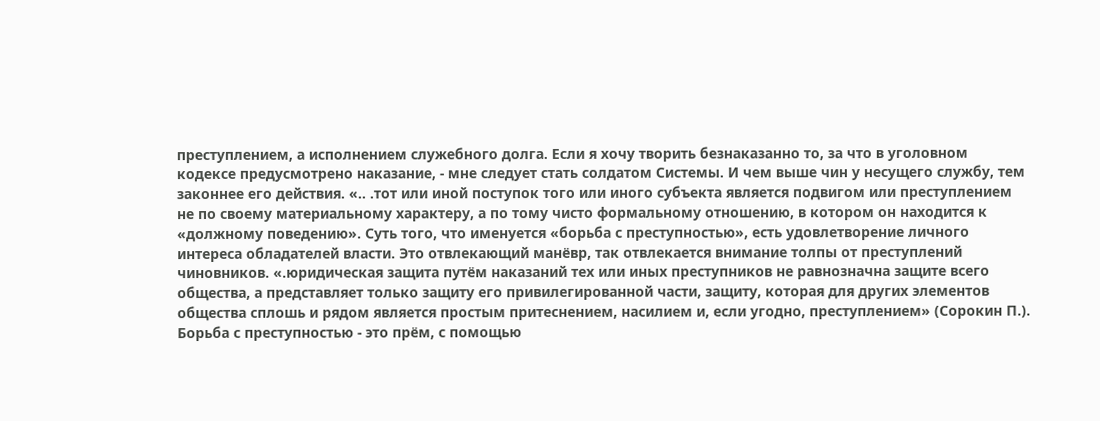преступлением, а исполнением служебного долга. Если я хочу творить безнаказанно то, за что в уголовном кодексе предусмотрено наказание, - мне следует стать солдатом Системы. И чем выше чин у несущего службу, тем законнее его действия. «.. .тот или иной поступок того или иного субъекта является подвигом или преступлением не по своему материальному характеру, а по тому чисто формальному отношению, в котором он находится к «должному поведению». Суть того, что именуется «борьба с преступностью», есть удовлетворение личного интереса обладателей власти. Это отвлекающий манёвр, так отвлекается внимание толпы от преступлений чиновников. «.юридическая защита путём наказаний тех или иных преступников не равнозначна защите всего общества, а представляет только защиту его привилегированной части, защиту, которая для других элементов общества сплошь и рядом является простым притеснением, насилием и, если угодно, преступлением» (Сорокин П.).
Борьба с преступностью - это прём, с помощью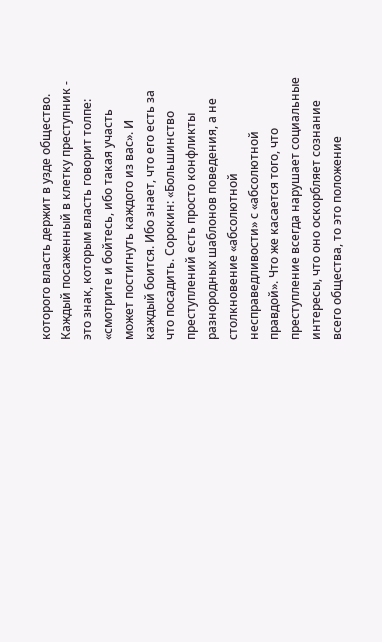которого власть держит в узде общество. Каждый посаженный в клетку преступник - это знак, которым власть говорит толпе: «смотрите и бойтесь, ибо такая участь может постигнуть каждого из вас». И каждый боится. Ибо знает, что его есть за что посадить. Сорокин: «Большинство преступлений есть просто конфликты разнородных шаблонов поведения, а не столкновение «абсолютной несправедливости» с «абсолютной правдой». Что же касается того, что преступление всегда нарушает социальные интересы, что оно оскорбляет сознание всего общества, то это положение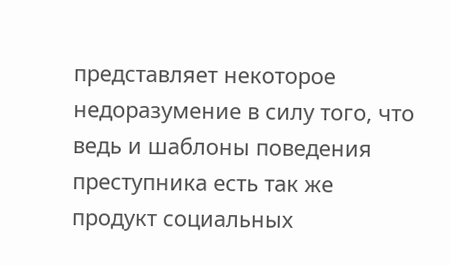представляет некоторое недоразумение в силу того, что ведь и шаблоны поведения преступника есть так же продукт социальных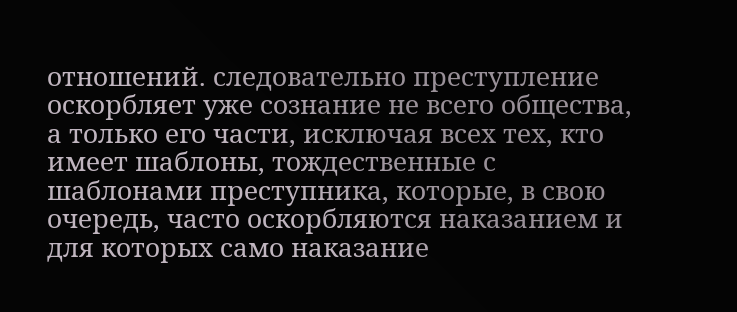отношений. следовательно преступление оскорбляет уже сознание не всего общества, а только его части, исключая всех тех, кто имеет шаблоны, тождественные с шаблонами преступника, которые, в свою очередь, часто оскорбляются наказанием и для которых само наказание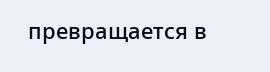превращается в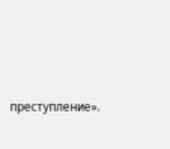преступление».